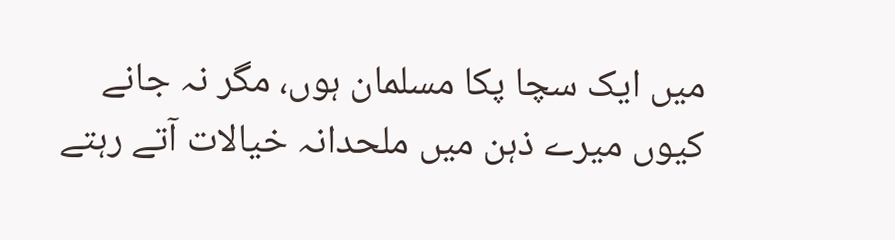میں ایک سچا پکا مسلمان ہوں، مگر نہ جانے کیوں میرے ذہن میں ملحدانہ خیالات آتے رہتے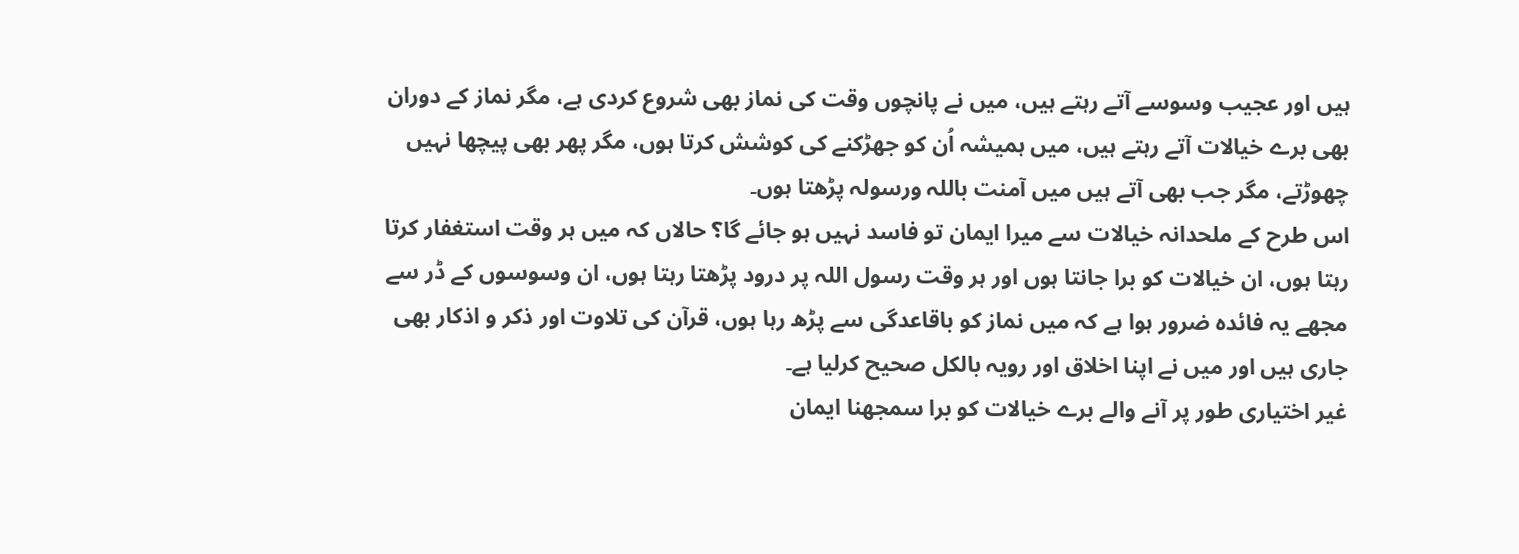ہیں اور عجیب وسوسے آتے رہتے ہیں، میں نے پانچوں وقت کی نماز بھی شروع کردی ہے، مگر نماز کے دوران بھی برے خیالات آتے رہتے ہیں، میں ہمیشہ اُن کو جھڑکنے کی کوشش کرتا ہوں، مگر پھر بھی پیچھا نہیں چھوڑتے، مگر جب بھی آتے ہیں میں آمنت باللہ ورسولہ پڑھتا ہوں۔
اس طرح کے ملحدانہ خیالات سے میرا ایمان تو فاسد نہیں ہو جائے گا؟ حالاں کہ میں ہر وقت استغفار کرتا رہتا ہوں، ان خیالات کو برا جانتا ہوں اور ہر وقت رسول اللہ پر درود پڑھتا رہتا ہوں، ان وسوسوں کے ڈر سے مجھے یہ فائدہ ضرور ہوا ہے کہ میں نماز کو باقاعدگی سے پڑھ رہا ہوں، قرآن کی تلاوت اور ذکر و اذکار بھی جاری ہیں اور میں نے اپنا اخلاق اور رویہ بالکل صحیح کرلیا ہے۔
غیر اختیاری طور پر آنے والے برے خیالات کو برا سمجھنا ایمان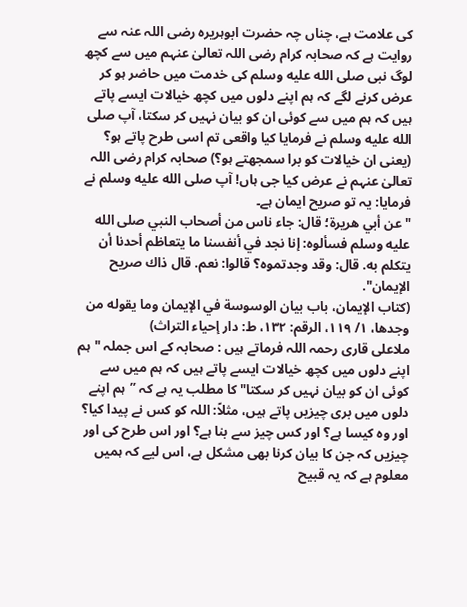کی علامت ہے، چناں چہ حضرت ابوہریرہ رضی اللہ عنہ سے روایت ہے کہ صحابہ کرام رضی اللہ تعالیٰ عنہم میں سے کچھ لوگ نبی صلى الله عليه وسلم کی خدمت میں حاضر ہو کر عرض کرنے لگے کہ ہم اپنے دلوں میں کچھ خیالات ایسے پاتے ہیں کہ ہم میں سے کوئی ان کو بیان نہیں کر سکتا، آپ صلى الله عليه وسلم نے فرمایا کیا واقعی تم اسی طرح پاتے ہو؟ (یعنی ان خیالات کو برا سمجھتے ہو؟) صحابہ کرام رضی اللہ تعالیٰ عنہم نے عرض کیا جی ہاں! آپ صلى الله عليه وسلم نے فرمایا: یہ تو صریح ایمان ہے۔
"عن أبي هريرة؛ قال: جاء ناس من أصحاب النبي صلى الله عليه وسلم فسألوه: إنا نجد في أنفسنا ما يتعاظم أحدنا أن يتكلم به. قال: وقد وجدتموه؟ قالوا: نعم. قال ذاك صريح الإيمان".
(كتاب الإيمان، باب بيان الوسوسة في الإيمان وما يقوله من وجدها، ١/ ١١٩، الرقم: ١٣٢، ط: دار إحياء التراث)
ملاعلی قاری رحمہ اللہ فرماتے ہیں : صحابہ کے اس جملہ "ہم اپنے دلوں میں کچھ خیالات ایسے پاتے ہیں کہ ہم میں سے کوئی ان کو بیان نہیں کر سکتا" کا مطلب یہ ہے کہ ”ہم اپنے دلوں میں بری چیزیں پاتے ہیں، مثلاً: اللہ کو کس نے پیدا کیا؟ اور وہ کیسا ہے؟ اور کس چیز سے بنا ہے؟ اور اس طرح کی اور چیزیں کہ جن کا بیان کرنا بھی مشکل ہے، اس لیے کہ ہمیں معلوم ہے کہ یہ قبیح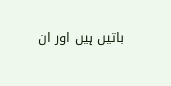باتیں ہیں اور ان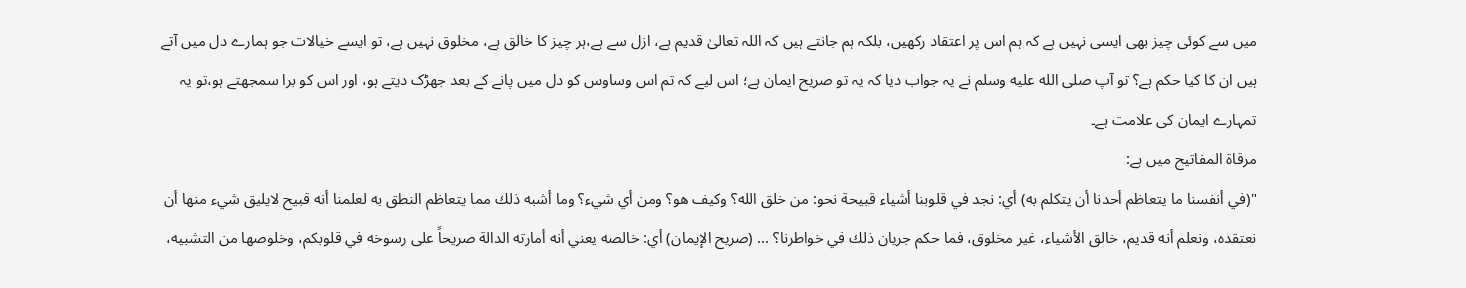میں سے کوئی چیز بھی ایسی نہیں ہے کہ ہم اس پر اعتقاد رکھیں، بلکہ ہم جانتے ہیں کہ اللہ تعالیٰ قدیم ہے، ازل سے ہے،ہر چیز کا خالق ہے، مخلوق نہیں ہے، تو ایسے خیالات جو ہمارے دل میں آتے ہیں ان کا کیا حکم ہے؟ تو آپ صلى الله عليه وسلم نے یہ جواب دیا کہ یہ تو صریح ایمان ہے؛ اس لیے کہ تم اس وساوس کو دل میں پانے کے بعد جھڑک دیتے ہو، اور اس کو برا سمجھتے ہو،تو یہ تمہارے ایمان کی علامت ہے۔
مرقاۃ المفاتیح میں ہے:
"(في أنفسنا ما يتعاظم أحدنا أن يتكلم به) أي: نجد في قلوبنا أشياء قبيحة نحو: من خلق الله؟ وكيف هو؟ ومن أي شيء؟ وما أشبه ذلك مما يتعاظم النطق به لعلمنا أنه قبيح لايليق شيء منها أن نعتقده، ونعلم أنه قديم، خالق الأشياء، غير مخلوق، فما حكم جريان ذلك في خواطرنا؟ ... (صريح الإيمان) أي: خالصه يعني أنه أمارته الدالة صريحاً على رسوخه في قلوبكم، وخلوصها من التشبيه،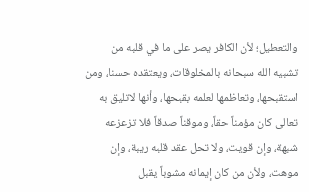والتعطيل؛ لأن الكافر يصر على ما في قلبه من تشبيه الله سبحانه بالمخلوقات، ويعتقده حسنا، ومن استقبحها، وتعاظمها لعلمه بقبحها، وأنها لاتليق به تعالى كان مؤمناً حقاً، وموقناً صدقاً فلا تزعزعه شبهة، وإن قويت، ولا تحل عقد قلبه ريبة، وإن موهت، ولأن من كان إيمانه مشوباً يقبل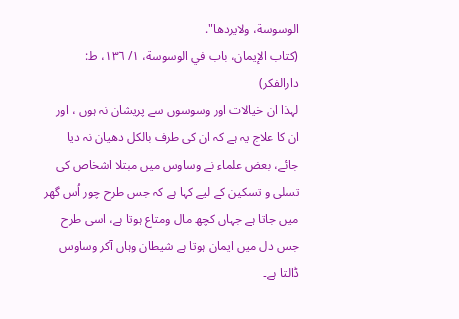الوسوسة، ولايردها".
(كتاب الإيمان، باب في الوسوسة، ١/ ١٣٦، ط: دارالفكر)
لہذا ان خیالات اور وسوسوں سے پریشان نہ ہوں ، اور ان کا علاج یہ ہے کہ ان کی طرف بالکل دھیان نہ دیا جائے، بعض علماء نے وساوس میں مبتلا اشخاص کی تسلی و تسکین کے لیے کہا ہے کہ جس طرح چور اُس گھر میں جاتا ہے جہاں کچھ مال ومتاع ہوتا ہے، اسی طرح جس دل میں ایمان ہوتا ہے شیطان وہاں آکر وساوس ڈالتا ہے۔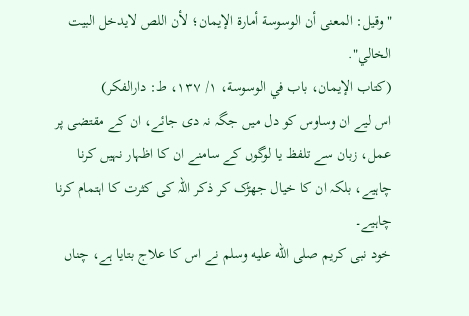"وقيل: المعنى أن الوسوسة أمارة الإيمان؛ لأن اللص لايدخل البيت الخالي".
(كتاب الإيمان، باب في الوسوسة، ١/ ١٣٧، ط: دارالفكر)
اس لیے ان وساوس کو دل میں جگہ نہ دی جائے، ان کے مقتضی پر عمل، زبان سے تلفظ یا لوگوں کے سامنے ان کا اظہار نہیں کرنا چاہیے، بلکہ ان کا خیال جھڑک کر ذکر اللہ کی کثرت کا اہتمام کرنا چاہیے۔
خود نبی کریم صلى الله عليه وسلم نے اس کا علاج بتایا ہے، چناں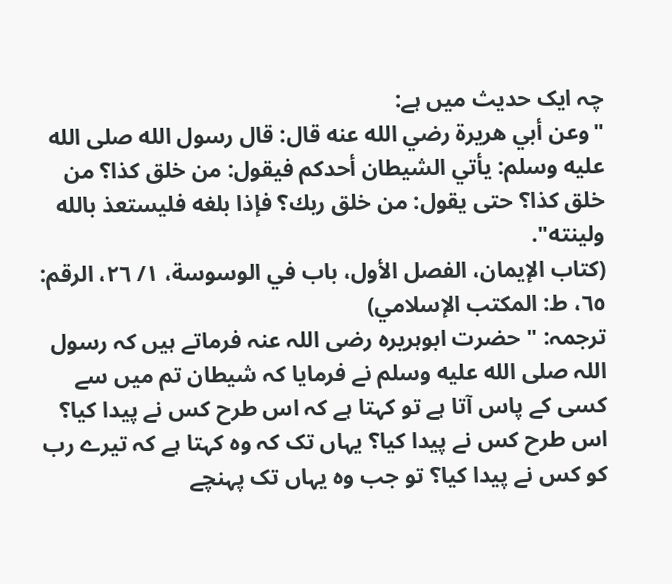چہ ایک حدیث میں ہے:
"وعن أبي هريرة رضي الله عنه قال: قال رسول الله صلى الله عليه وسلم: يأتي الشيطان أحدكم فيقول: من خلق كذا؟ من خلق كذا؟ حتى يقول: من خلق ربك؟ فإذا بلغه فليستعذ بالله ولينته".
(كتاب الإيمان، الفصل الأول، باب في الوسوسة، ١/ ٢٦، الرقم: ٦٥، ط: المكتب الإسلامي)
ترجمہ: "حضرت ابوہریرہ رضی اللہ عنہ فرماتے ہیں کہ رسول اللہ صلى الله عليه وسلم نے فرمایا کہ شیطان تم میں سے کسی کے پاس آتا ہے تو کہتا ہے کہ اس طرح کس نے پیدا کیا؟ اس طرح کس نے پیدا کیا؟ یہاں تک کہ وہ کہتا ہے کہ تیرے رب کو کس نے پیدا کیا؟ تو جب وہ یہاں تک پہنچے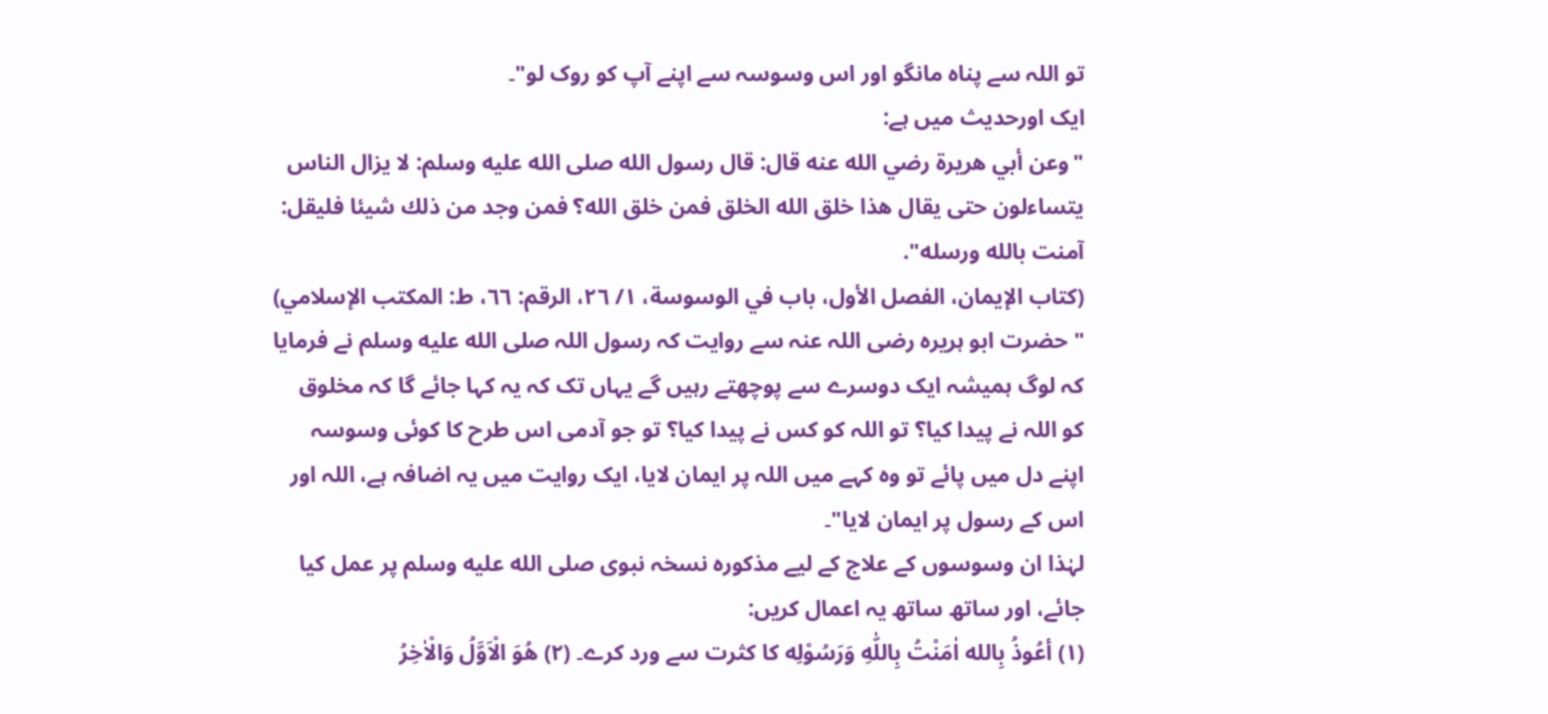تو اللہ سے پناہ مانگو اور اس وسوسہ سے اپنے آپ کو روک لو"۔
ایک اورحدیث میں ہے:
"وعن أبي هريرة رضي الله عنه قال: قال رسول الله صلى الله عليه وسلم: لا يزال الناس يتساءلون حتى يقال هذا خلق الله الخلق فمن خلق الله؟ فمن وجد من ذلك شيئا فليقل: آمنت بالله ورسله".
(كتاب الإيمان، الفصل الأول، باب في الوسوسة، ١/ ٢٦، الرقم: ٦٦، ط: المكتب الإسلامي)
" حضرت ابو ہریرہ رضی اللہ عنہ سے روایت کہ رسول اللہ صلى الله عليه وسلم نے فرمایا کہ لوگ ہمیشہ ایک دوسرے سے پوچھتے رہیں گے یہاں تک کہ یہ کہا جائے گا کہ مخلوق کو اللہ نے پیدا کیا؟ تو اللہ کو کس نے پیدا کیا؟ تو جو آدمی اس طرح کا کوئی وسوسہ اپنے دل میں پائے تو وہ کہے میں اللہ پر ایمان لایا، ایک روایت میں یہ اضافہ ہے، اللہ اور اس کے رسول پر ایمان لایا"۔
لہٰذا ان وسوسوں کے علاج کے لیے مذکورہ نسخہ نبوی صلى الله عليه وسلم پر عمل کیا جائے، اور ساتھ ساتھ یہ اعمال کریں:
(۱) أعُوذُ بِالله اٰمَنْتُ بِاللّٰهِ وَرَسُوْلِه کا کثرت سے ورد کرے۔ (۲) هُوَ الْاَوَّلُ وَالْاٰخِرُ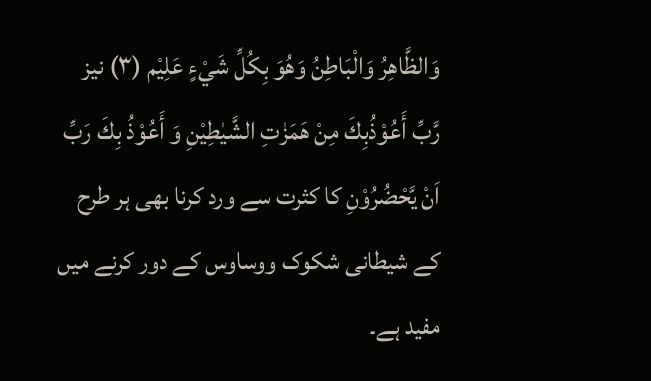وَالظَّاهِرُ وَالْبَاطِنُ وَهُوَ بِكُلِّ شَيْءٍ عَلِيْم (۳) نیز رَّبِّ أَعُوْذُبِكَ مِنْ هَمَزٰتِ الشَّیٰطِیْنِ وَ أَعُوْذُ بِكَ رَبِّ اَنْ یَّحْضُرُوْنِ کا کثرت سے ورد کرنا بھی ہر طرح کے شیطانی شکوک ووساوس کے دور کرنے میں مفید ہے۔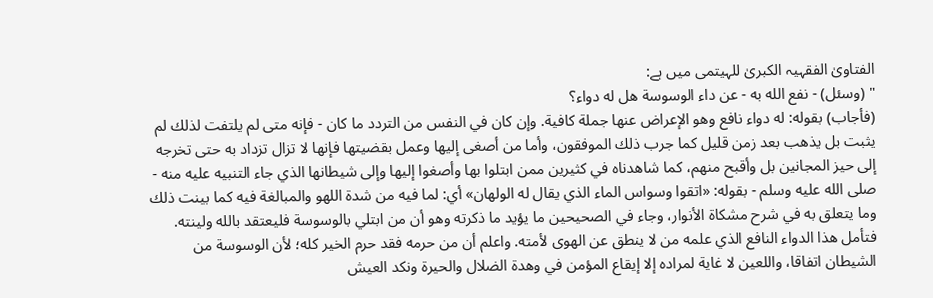الفتاویٰ الفقہیہ الکبریٰ للہیتمی میں ہے:
" (وسئل) - نفع الله به - عن داء الوسوسة هل له دواء؟
(فأجاب) بقوله: له دواء نافع وهو الإعراض عنها جملة كافية. وإن كان في النفس من التردد ما كان - فإنه متى لم يلتفت لذلك لم يثبت بل يذهب بعد زمن قليل كما جرب ذلك الموفقون، وأما من أصغى إليها وعمل بقضيتها فإنها لا تزال تزداد به حتى تخرجه إلى حيز المجانين بل وأقبح منهم، كما شاهدناه في كثيرين ممن ابتلوا بها وأصغوا إليها وإلى شيطانها الذي جاء التنبيه عليه منه - صلى الله عليه وسلم - بقوله: «اتقوا وسواس الماء الذي يقال له الولهان» أي: لما فيه من شدة اللهو والمبالغة فيه كما بينت ذلك وما يتعلق به في شرح مشكاة الأنوار، وجاء في الصحيحين ما يؤيد ما ذكرته وهو أن من ابتلي بالوسوسة فليعتقد بالله ولينته. فتأمل هذا الدواء النافع الذي علمه من لا ينطق عن الهوى لأمته. واعلم أن من حرمه فقد حرم الخير كله؛ لأن الوسوسة من الشيطان اتفاقا، واللعين لا غاية لمراده إلا إيقاع المؤمن في وهدة الضلال والحيرة ونكد العيش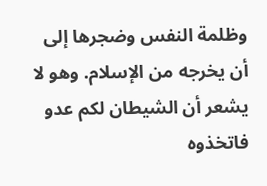وظلمة النفس وضجرها إلى أن يخرجه من الإسلام. وهو لا يشعر أن الشيطان لكم عدو فاتخذوه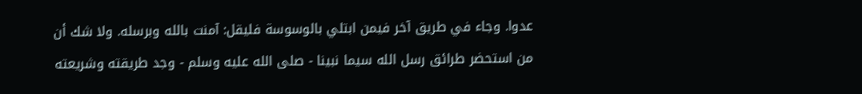عدوا. وجاء في طريق آخر فيمن ابتلي بالوسوسة فليقل: آمنت بالله وبرسله. ولا شك أن من استحضر طرائق رسل الله سيما نبينا - صلى الله عليه وسلم - وجد طريقته وشريعته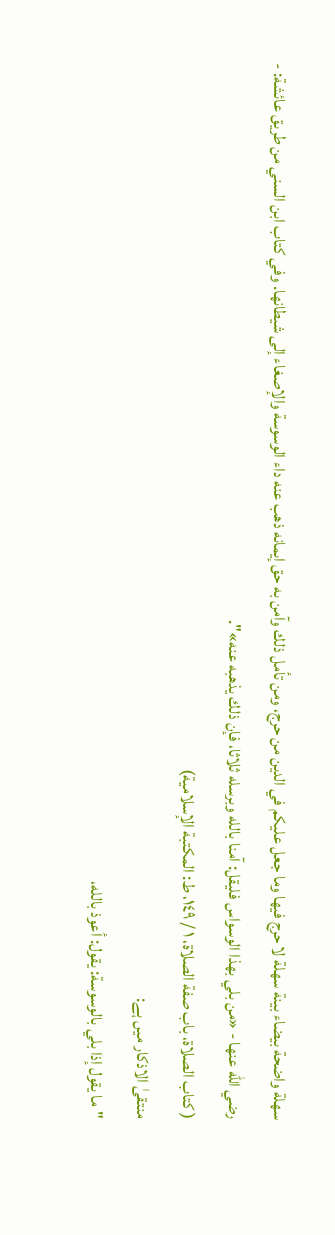سهلة واضحة بيضاء بينة سهلة لا حرج فيها وما جعل عليكم في الدين من حرج، ومن تأمل ذلك وآمن به حق إيمانه ذهب عنه داء الوسوسة والإصغاء إلى شيطانها. وفي كتاب ابن السني من طريق عائشة: - رضي الله عنها - «من بلي بهذا الوسواس فليقل: آمنا بالله وبرسله ثلاثا، فإن ذلك يذهبه عنه»".
( كتاب الصلاة، باب صفة الصلاة، ١ / ١٤٩، ط: المكتبة الإسلامية)
منتقیٰ الاذکار میں ہے:
"ما يقول إذا بلي بالوسوسة: يقول: أعوذ بالله،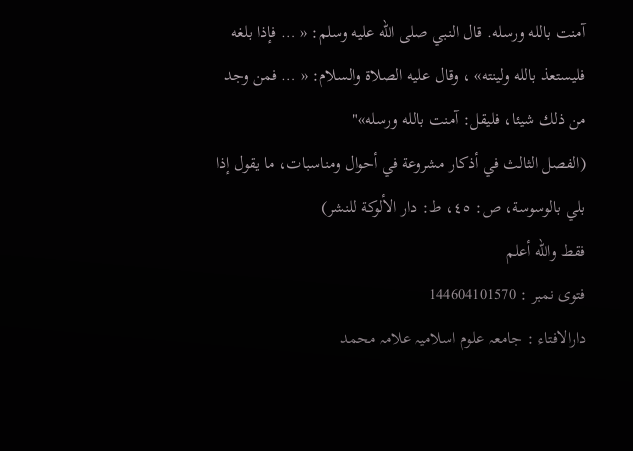آمنت بالله ورسله. قال النبي صلى الله عليه وسلم: « … فإذا بلغه فليستعذ بالله ولينته» ، وقال عليه الصلاة والسلام: « … فمن وجد من ذلك شيئا، فليقل: آمنت بالله ورسله»"
(الفصل الثالث في أذكار مشروعة في أحوال ومناسبات، ما يقول إذا بلي بالوسوسة، ص: ٤٥، ط: دار الألوكة للنشر)
فقط والله أعلم
فتوی نمبر : 144604101570
دارالافتاء : جامعہ علوم اسلامیہ علامہ محمد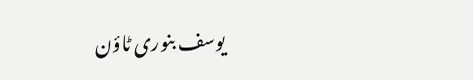یوسف بنوری ٹاؤن